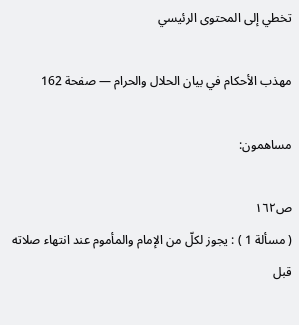تخطي إلى المحتوى الرئيسي

مهذب الأحكام في بيان الحلال والحرام — صفحة 162

مساهمون:

ص١٦٢
( مسألة 1 ) : يجوز لكلّ من الإمام والمأموم عند انتهاء صلاته قبل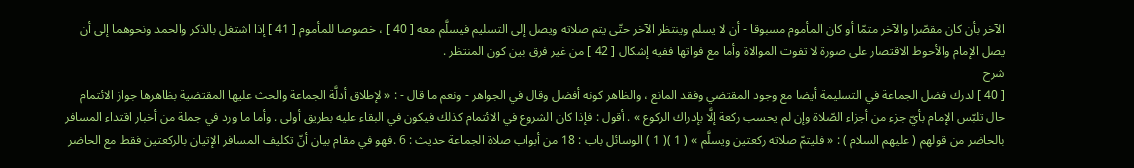الآخر بأن كان مقصّرا والآخر متمّا أو كان المأموم مسبوقا - أن لا يسلم وينتظر الآخر حتّى يتم صلاته ويصل إلى التسليم فيسلَّم معه [ 40 ] ، خصوصا للمأموم [ 41 ] إذا اشتغل بالذكر والحمد ونحوهما إلى أن يصل الإمام والأحوط الاقتصار على صورة لا تفوت الموالاة وأما مع فواتها ففيه إشكال [ 42 ] من غير فرق بين كون المنتظر .
شرح
[ 40 ] لدرك فضل الجماعة في التسليمة أيضا مع وجود المقتضي وفقد المانع ، والظاهر كونه أفضل وقال في الجواهر - ونعم ما قال - : « لإطلاق أدلَّة الجماعة والحث عليها المقتضية بظاهرها جواز الائتمام حال تلبّس الإمام بأيّ جزء من أجزاء الصّلاة وإن لم يحسب ركعة إلَّا بإدراك الركوع » . أقول : فإذا كان الشروع في الائتمام كذلك فيكون في البقاء عليه بطريق أولى . وأما ما ورد في جملة من أخبار اقتداء المسافر بالحاضر من قولهم ( عليهم السلام ) : « فليتمّ صلاته ركعتين ويسلَّم » ( 1 )( 1 ) الوسائل باب : 18 من أبواب صلاة الجماعة حديث : 6 .فهو في مقام بيان أنّ تكليف المسافر الإتيان بالركعتين فقط مع الحاضر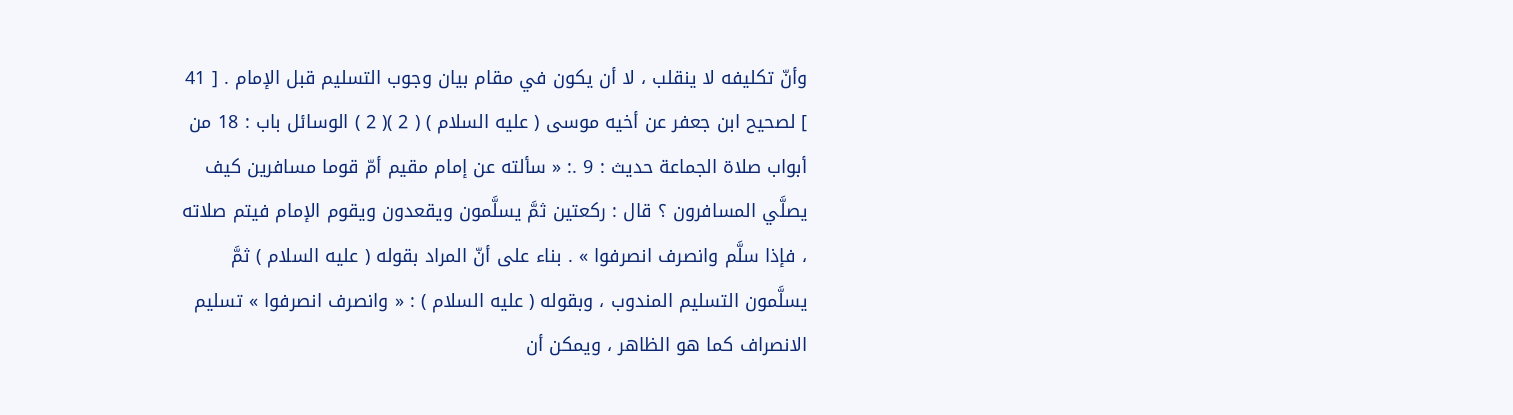وأنّ تكليفه لا ينقلب ، لا أن يكون في مقام بيان وجوب التسليم قبل الإمام . [ 41 ] لصحيح ابن جعفر عن أخيه موسى ( عليه السلام ) ( 2 )( 2 ) الوسائل باب : 18 من أبواب صلاة الجماعة حديث : 9 .: « سألته عن إمام مقيم أمّ قوما مسافرين كيف يصلَّي المسافرون ؟ قال : ركعتين ثمَّ يسلَّمون ويقعدون ويقوم الإمام فيتم صلاته ، فإذا سلَّم وانصرف انصرفوا » . بناء على أنّ المراد بقوله ( عليه السلام ) ثمَّ يسلَّمون التسليم المندوب ، وبقوله ( عليه السلام ) : « وانصرف انصرفوا » تسليم الانصراف كما هو الظاهر ، ويمكن أن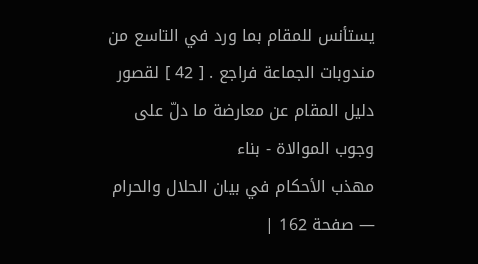يستأنس للمقام بما ورد في التاسع من مندوبات الجماعة فراجع . [ 42 ] لقصور دليل المقام عن معارضة ما دلّ على وجوب الموالاة - بناء
مهذب الأحكام في بيان الحلال والحرام — صفحة 162 |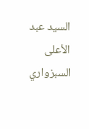السيد عبد الأعلى السبزواري